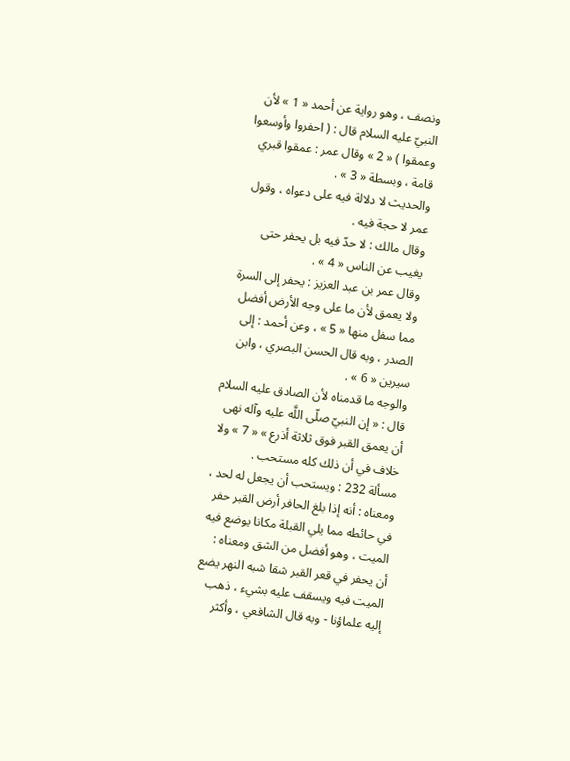ونصف ، وهو رواية عن أحمد « 1 » لأن النبيّ عليه السلام قال : ( احفروا وأوسعوا وعمقوا ) « 2 » وقال عمر : عمقوا قبري قامة ، وبسطة « 3 » .
والحديث لا دلالة فيه على دعواه ، وقول عمر لا حجة فيه .
وقال مالك : لا حدّ فيه بل يحفر حتى يغيب عن الناس « 4 » .
وقال عمر بن عبد العزيز : يحفر إلى السرة ولا يعمق لأن ما على وجه الأرض أفضل مما سفل منها « 5 » ، وعن أحمد : إلى الصدر ، وبه قال الحسن البصري ، وابن سيرين « 6 » .
والوجه ما قدمناه لأن الصادق عليه السلام قال : « إن النبيّ صلّى اللَّه عليه وآله نهى أن يعمق القبر فوق ثلاثة أذرع » « 7 » ولا خلاف في أن ذلك كله مستحب .
مسألة 232 : ويستحب أن يجعل له لحد ،
ومعناه : أنه إذا بلغ الحافر أرض القبر حفر في حائطه مما يلي القبلة مكانا يوضع فيه الميت ، وهو أفضل من الشق ومعناه : أن يحفر في قعر القبر شقا شبه النهر يضع الميت فيه ويسقف عليه بشيء ، ذهب إليه علماؤنا - وبه قال الشافعي ، وأكثر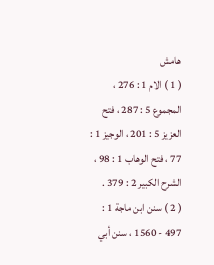هامش
( 1 ) الام 1 : 276 ، المجموع 5 : 287 ، فتح العزيز 5 : 201 ، الوجيز 1 : 77 ، فتح الوهاب 1 : 98 ، الشرح الكبير 2 : 379 .
( 2 ) سنن ابن ماجة 1 : 497 - 1560 ، سنن أبي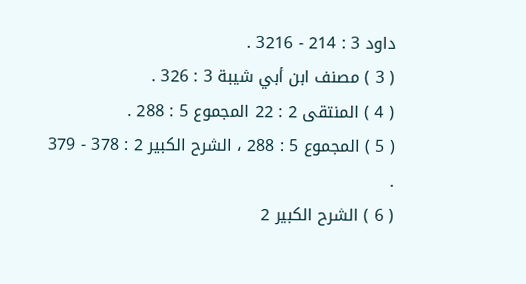داود 3 : 214 - 3216 .
( 3 ) مصنف ابن أبي شيبة 3 : 326 .
( 4 ) المنتقى 2 : 22 المجموع 5 : 288 .
( 5 ) المجموع 5 : 288 ، الشرح الكبير 2 : 378 - 379 .
( 6 ) الشرح الكبير 2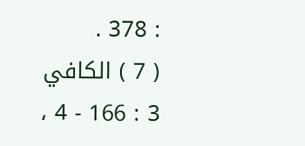: 378 .
( 7 ) الكافي 3 : 166 - 4 ،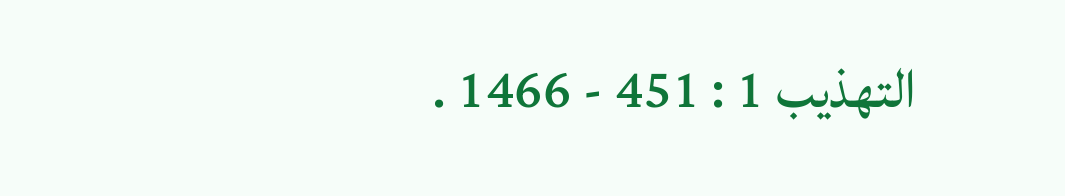التهذيب 1 : 451 - 1466 .